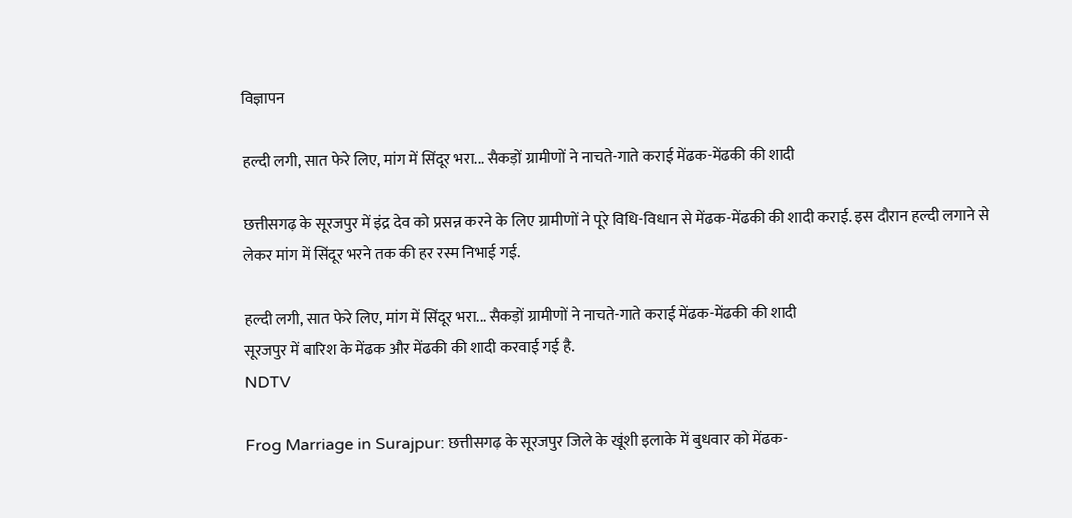विज्ञापन

हल्दी लगी, सात फेरे लिए, मांग में सिंदूर भरा... सैकड़ों ग्रामीणों ने नाचते-गाते कराई मेंढक-मेंढकी की शादी

छत्तीसगढ़ के सूरजपुर में इंद्र देव को प्रसन्न करने के लिए ग्रामीणों ने पूरे विधि-विधान से मेंढक-मेंढकी की शादी कराई. इस दौरान हल्दी लगाने से लेकर मांग में सिंदूर भरने तक की हर रस्म निभाई गई.

हल्दी लगी, सात फेरे लिए, मांग में सिंदूर भरा... सैकड़ों ग्रामीणों ने नाचते-गाते कराई मेंढक-मेंढकी की शादी
सूरजपुर में बारिश के मेंढक और मेंढकी की शादी करवाई गई है.
NDTV

Frog Marriage in Surajpur: छत्तीसगढ़ के सूरजपुर जिले के खूंशी इलाके में बुधवार को मेंढक-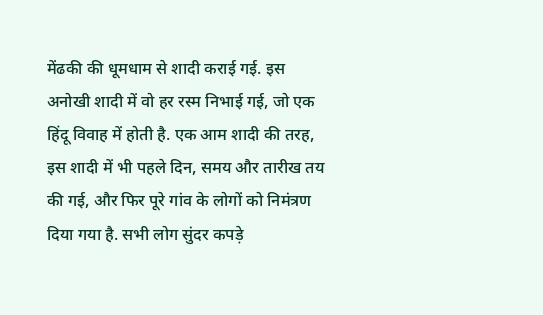मेंढकी की धूमधाम से शादी कराई गई. इस अनोखी शादी में वो हर रस्म निभाई गई, जो एक हिंदू विवाह में होती है. एक आम शादी की तरह, इस शादी में भी पहले दिन, समय और तारीख तय की गई, और फिर पूरे गांव के लोगों को निमंत्रण दिया गया है. सभी लोग सुंदर कपड़े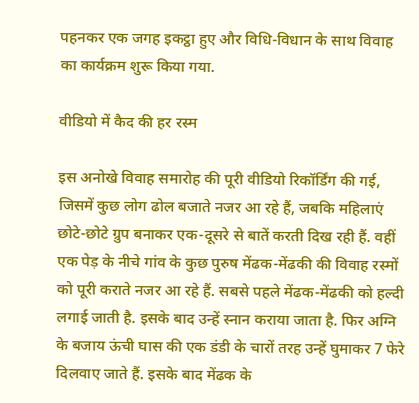पहनकर एक जगह इकट्ठा हुए और विधि-विधान के साथ विवाह का कार्यक्रम शुरू किया गया.

वीडियो में कैद की हर रस्म

इस अनोखे विवाह समारोह की पूरी वीडियो रिकॉर्डिंग की गई, जिसमें कुछ लोग ढोल बजाते नजर आ रहे हैं, जबकि महिलाएं छोटे-छोटे ग्रुप बनाकर एक-दूसरे से बातें करती दिख रही हैं. वहीं एक पेड़ के नीचे गांव के कुछ पुरुष मेंढक-मेंढकी की विवाह रस्मों को पूरी कराते नजर आ रहे हैं. सबसे पहले मेंढक-मेंढकी को हल्दी लगाई जाती है. इसके बाद उन्हें स्नान कराया जाता है. फिर अग्नि के बजाय ऊंची घास की एक डंडी के चारों तरह उन्हें घुमाकर 7 फेरे दिलवाए जाते हैं. इसके बाद मेंढक के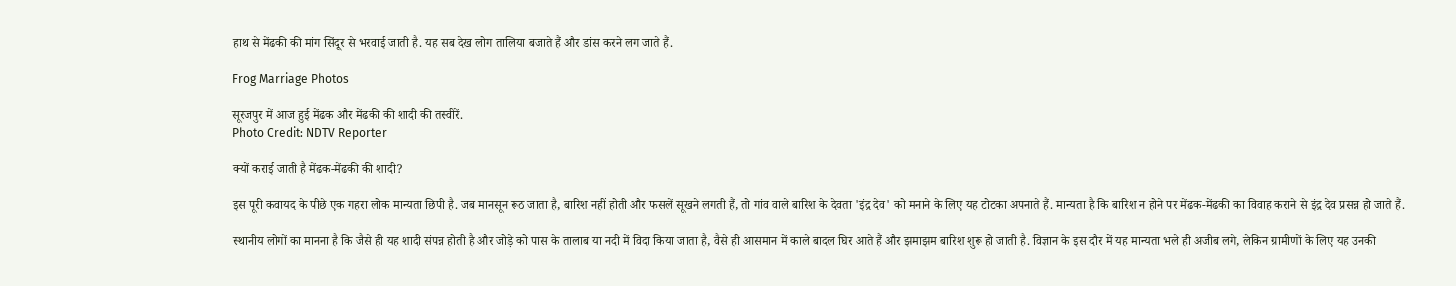हाथ से मेंढकी की मांग सिंदूर से भरवाई जाती है. यह सब देख लोग तालिया बजाते हैं और डांस करने लग जाते हैं.

Frog Marriage Photos

सूरजपुर में आज हुई मेंढक और मेंढकी की शादी की तस्वीरें.
Photo Credit: NDTV Reporter

क्यों कराई जाती है मेंढक-मेंढकी की शादी?

इस पूरी कवायद के पीछे एक गहरा लोक मान्यता छिपी है. जब मानसून रूठ जाता है, बारिश नहीं होती और फसलें सूखने लगती हैं, तो गांव वाले बारिश के देवता 'इंद्र देव' को मनाने के लिए यह टोटका अपनाते हैं. मान्यता है कि बारिश न होने पर मेंढक-मेंढकी का विवाह कराने से इंद्र देव प्रसन्न हो जाते हैं.

स्थानीय लोगों का मानना है कि जैसे ही यह शादी संपन्न होती है और जोड़े को पास के तालाब या नदी में विदा किया जाता है, वैसे ही आसमान में काले बादल घिर आते हैं और झमाझम बारिश शुरू हो जाती है. विज्ञान के इस दौर में यह मान्यता भले ही अजीब लगे, लेकिन ग्रामीणों के लिए यह उनकी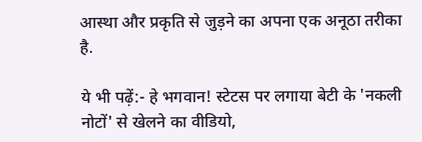आस्था और प्रकृति से जुड़ने का अपना एक अनूठा तरीका है.

ये भी पढ़ें:- हे भगवान! स्टेटस पर लगाया बेटी के 'नकली नोटों' से खेलने का वीडियो,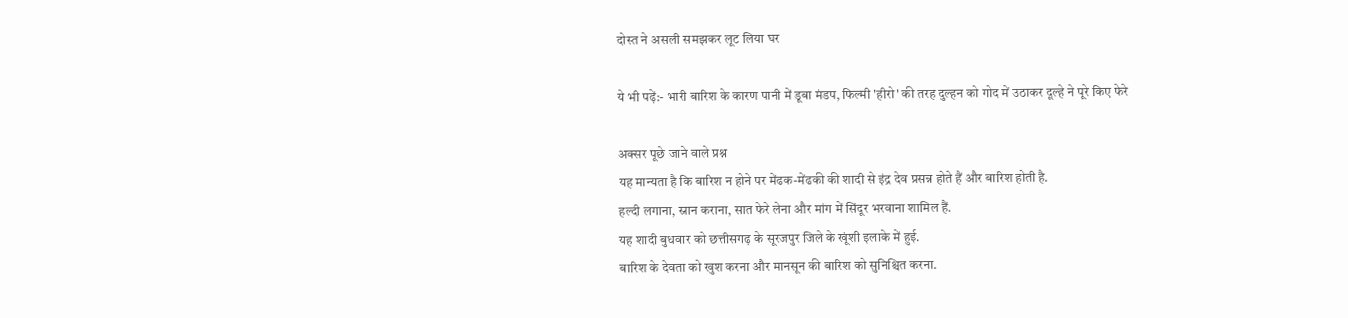दोस्त ने असली समझकर लूट लिया घर

ये भी पढ़ें:- भारी बारिश के कारण पानी में डूबा मंडप, फिल्मी 'हीरो' की तरह दुल्हन को गोद में उठाकर दूल्हे ने पूरे किए फेरे

अक्सर पूछे जाने वाले प्रश्न
यह मान्यता है कि बारिश न होने पर मेंढक-मेंढकी की शादी से इंद्र देव प्रसन्न होते हैं और बारिश होती है.
हल्दी लगाना, स्नान कराना, सात फेरे लेना और मांग में सिंदूर भरवाना शामिल हैं.
यह शादी बुधवार को छत्तीसगढ़ के सूरजपुर जिले के खूंशी इलाके में हुई.
बारिश के देवता को खुश करना और मानसून की बारिश को सुनिश्चित करना.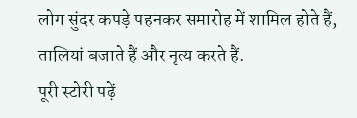लोग सुंदर कपड़े पहनकर समारोह में शामिल होते हैं, तालियां बजाते हैं और नृत्य करते हैं.
पूरी स्टोरी पढ़ें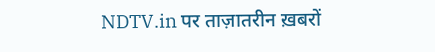NDTV.in पर ताज़ातरीन ख़बरों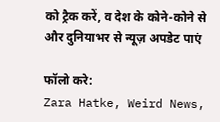को ट्रैक करें, व देश के कोने-कोने से और दुनियाभर से न्यूज़ अपडेट पाएं

फॉलो करे:
Zara Hatke, Weird News,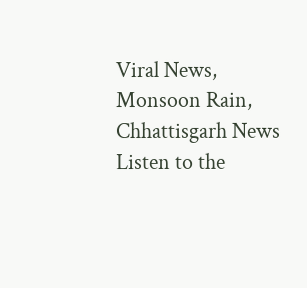Viral News, Monsoon Rain, Chhattisgarh News
Listen to the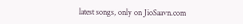latest songs, only on JioSaavn.com